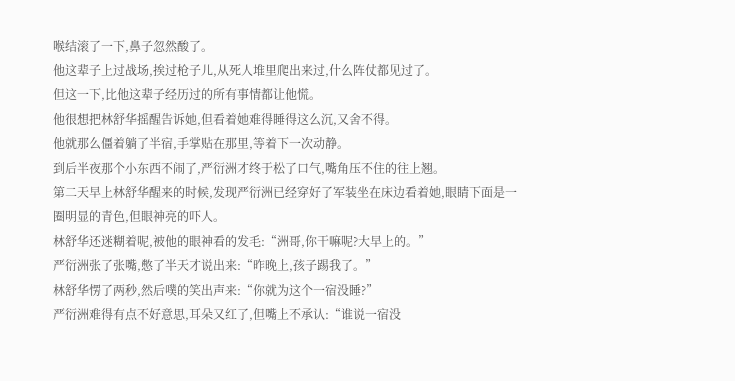喉结滚了一下,鼻子忽然酸了。
他这辈子上过战场,挨过枪子儿,从死人堆里爬出来过,什么阵仗都见过了。
但这一下,比他这辈子经历过的所有事情都让他慌。
他很想把林舒华摇醒告诉她,但看着她难得睡得这么沉,又舍不得。
他就那么僵着躺了半宿,手掌贴在那里,等着下一次动静。
到后半夜那个小东西不闹了,严衍洲才终于松了口气,嘴角压不住的往上翘。
第二天早上林舒华醒来的时候,发现严衍洲已经穿好了军装坐在床边看着她,眼睛下面是一圈明显的青色,但眼神亮的吓人。
林舒华还迷糊着呢,被他的眼神看的发毛:“洲哥,你干嘛呢?大早上的。”
严衍洲张了张嘴,憋了半天才说出来:“昨晚上,孩子踢我了。”
林舒华愣了两秒,然后噗的笑出声来:“你就为这个一宿没睡?”
严衍洲难得有点不好意思,耳朵又红了,但嘴上不承认:“谁说一宿没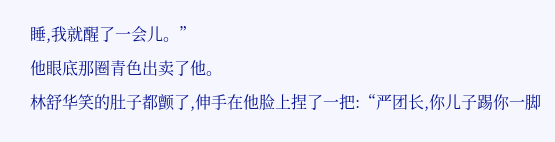睡,我就醒了一会儿。”
他眼底那圈青色出卖了他。
林舒华笑的肚子都颤了,伸手在他脸上捏了一把:“严团长,你儿子踢你一脚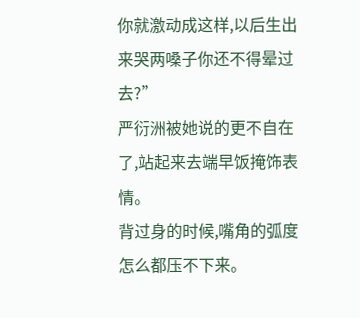你就激动成这样,以后生出来哭两嗓子你还不得晕过去?”
严衍洲被她说的更不自在了,站起来去端早饭掩饰表情。
背过身的时候,嘴角的弧度怎么都压不下来。